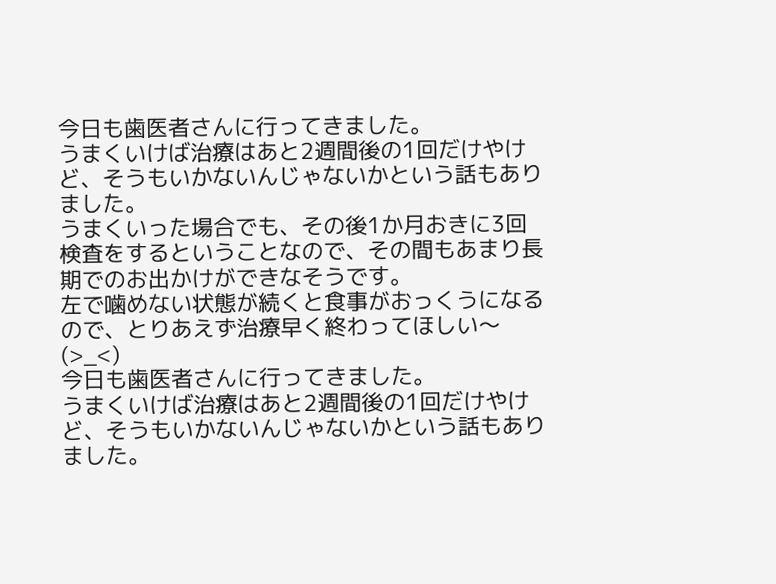今日も歯医者さんに行ってきました。
うまくいけば治療はあと2週間後の1回だけやけど、そうもいかないんじゃないかという話もありました。
うまくいった場合でも、その後1か月おきに3回検査をするということなので、その間もあまり長期でのお出かけができなそうです。
左で噛めない状態が続くと食事がおっくうになるので、とりあえず治療早く終わってほしい〜(>_<)
今日も歯医者さんに行ってきました。
うまくいけば治療はあと2週間後の1回だけやけど、そうもいかないんじゃないかという話もありました。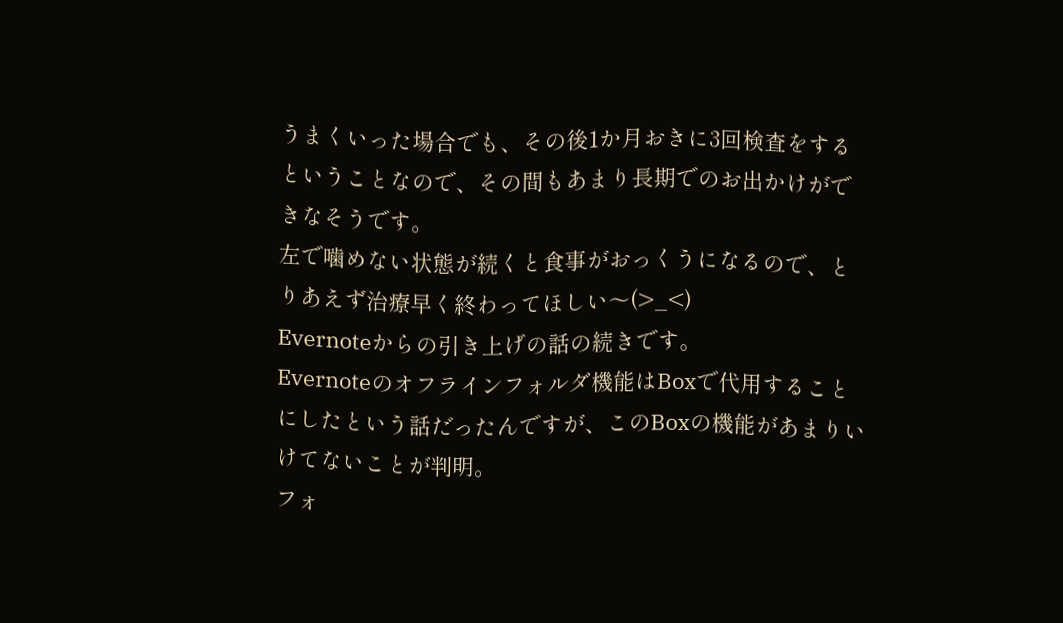うまくいった場合でも、その後1か月おきに3回検査をするということなので、その間もあまり長期でのお出かけができなそうです。
左で噛めない状態が続くと食事がおっくうになるので、とりあえず治療早く終わってほしい〜(>_<)
Evernoteからの引き上げの話の続きです。
Evernoteのオフラインフォルダ機能はBoxで代用することにしたという話だったんですが、このBoxの機能があまりいけてないことが判明。
フォ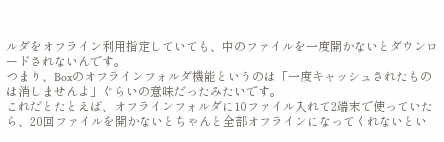ルダをオフライン利用指定していても、中のファイルを一度開かないとダウンロードされないんです。
つまり、Boxのオフラインフォルダ機能というのは「一度キャッシュされたものは消しませんよ」ぐらいの意味だったみたいです。
これだとたとえば、オフラインフォルダに10ファイル入れて2端末で使っていたら、20回ファイルを開かないとちゃんと全部オフラインになってくれないとい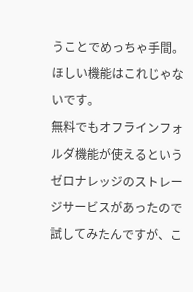うことでめっちゃ手間。
ほしい機能はこれじゃないです。
無料でもオフラインフォルダ機能が使えるというゼロナレッジのストレージサービスがあったので試してみたんですが、こ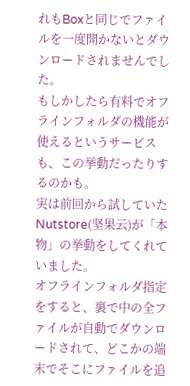れもBoxと同じでファイルを一度開かないとダウンロードされませんでした。
もしかしたら有料でオフラインフォルダの機能が使えるというサービスも、この挙動だったりするのかも。
実は前回から試していたNutstore(坚果云)が「本物」の挙動をしてくれていました。
オフラインフォルダ指定をすると、裏で中の全ファイルが自動でダウンロードされて、どこかの端末でそこにファイルを追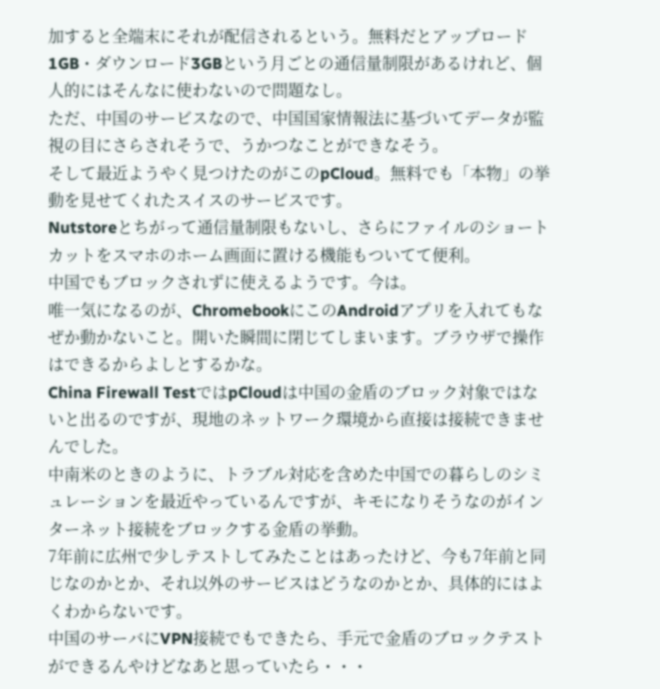加すると全端末にそれが配信されるという。無料だとアップロード1GB・ダウンロード3GBという月ごとの通信量制限があるけれど、個人的にはそんなに使わないので問題なし。
ただ、中国のサービスなので、中国国家情報法に基づいてデータが監視の目にさらされそうで、うかつなことができなそう。
そして最近ようやく見つけたのがこのpCloud。無料でも「本物」の挙動を見せてくれたスイスのサービスです。
Nutstoreとちがって通信量制限もないし、さらにファイルのショートカットをスマホのホーム画面に置ける機能もついてて便利。
中国でもブロックされずに使えるようです。今は。
唯一気になるのが、ChromebookにこのAndroidアプリを入れてもなぜか動かないこと。開いた瞬間に閉じてしまいます。ブラウザで操作はできるからよしとするかな。
China Firewall TestではpCloudは中国の金盾のブロック対象ではないと出るのですが、現地のネットワーク環境から直接は接続できませんでした。
中南米のときのように、トラブル対応を含めた中国での暮らしのシミュレーションを最近やっているんですが、キモになりそうなのがインターネット接続をブロックする金盾の挙動。
7年前に広州で少しテストしてみたことはあったけど、今も7年前と同じなのかとか、それ以外のサービスはどうなのかとか、具体的にはよくわからないです。
中国のサーバにVPN接続でもできたら、手元で金盾のブロックテストができるんやけどなあと思っていたら・・・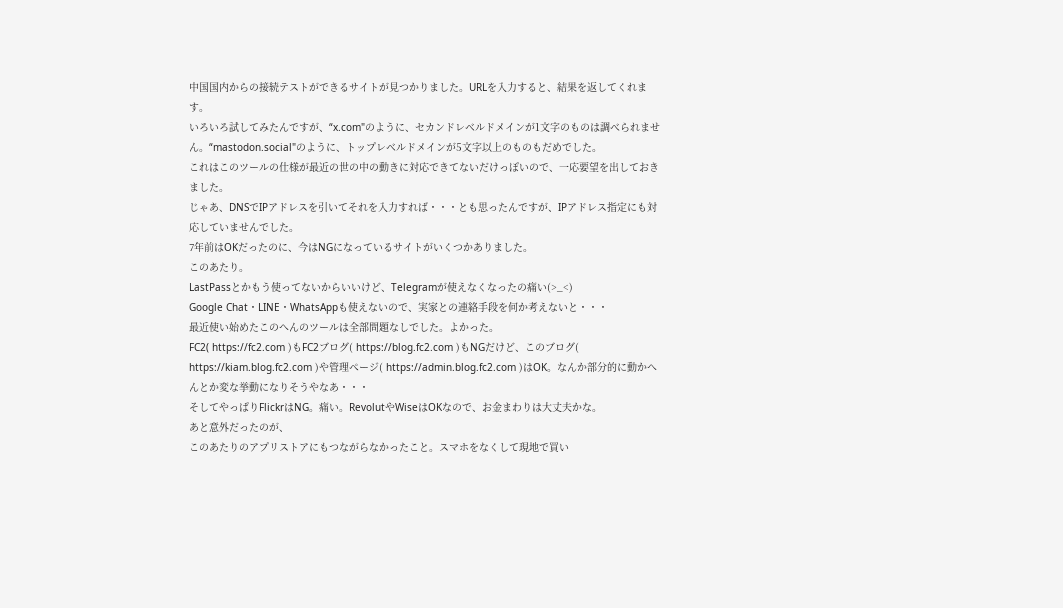中国国内からの接続テストができるサイトが見つかりました。URLを入力すると、結果を返してくれます。
いろいろ試してみたんですが、“x.com"のように、セカンドレベルドメインが1文字のものは調べられません。“mastodon.social"のように、トップレベルドメインが5文字以上のものもだめでした。
これはこのツールの仕様が最近の世の中の動きに対応できてないだけっぽいので、一応要望を出しておきました。
じゃあ、DNSでIPアドレスを引いてそれを入力すれば・・・とも思ったんですが、IPアドレス指定にも対応していませんでした。
7年前はOKだったのに、今はNGになっているサイトがいくつかありました。
このあたり。
LastPassとかもう使ってないからいいけど、Telegramが使えなくなったの痛い(>_<)
Google Chat・LINE・WhatsAppも使えないので、実家との連絡手段を何か考えないと・・・
最近使い始めたこのへんのツールは全部問題なしでした。よかった。
FC2( https://fc2.com )もFC2ブログ( https://blog.fc2.com )もNGだけど、このブログ( https://kiam.blog.fc2.com )や管理ページ( https://admin.blog.fc2.com )はOK。なんか部分的に動かへんとか変な挙動になりそうやなあ・・・
そしてやっぱりFlickrはNG。痛い。RevolutやWiseはOKなので、お金まわりは大丈夫かな。
あと意外だったのが、
このあたりのアプリストアにもつながらなかったこと。スマホをなくして現地で買い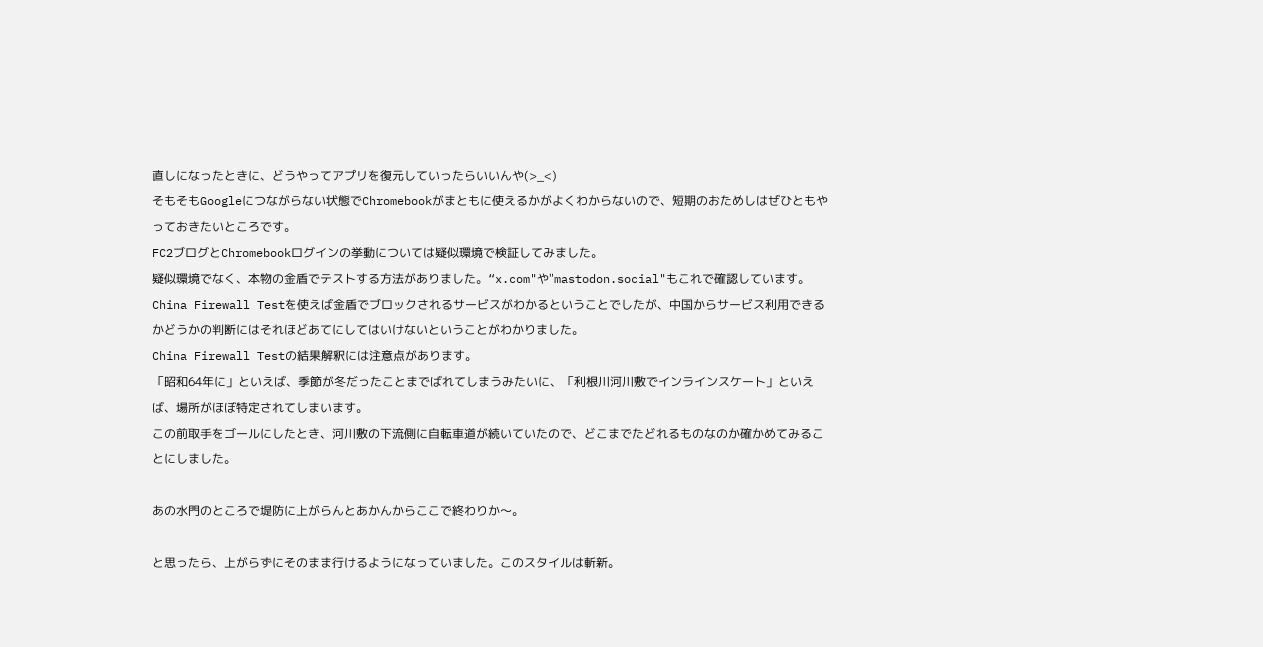直しになったときに、どうやってアプリを復元していったらいいんや(>_<)
そもそもGoogleにつながらない状態でChromebookがまともに使えるかがよくわからないので、短期のおためしはぜひともやっておきたいところです。
FC2ブログとChromebookログインの挙動については疑似環境で検証してみました。
疑似環境でなく、本物の金盾でテストする方法がありました。“x.com"や"mastodon.social"もこれで確認しています。
China Firewall Testを使えば金盾でブロックされるサービスがわかるということでしたが、中国からサービス利用できるかどうかの判断にはそれほどあてにしてはいけないということがわかりました。
China Firewall Testの結果解釈には注意点があります。
「昭和64年に」といえば、季節が冬だったことまでばれてしまうみたいに、「利根川河川敷でインラインスケート」といえば、場所がほぼ特定されてしまいます。
この前取手をゴールにしたとき、河川敷の下流側に自転車道が続いていたので、どこまでたどれるものなのか確かめてみることにしました。

あの水門のところで堤防に上がらんとあかんからここで終わりか〜。

と思ったら、上がらずにそのまま行けるようになっていました。このスタイルは斬新。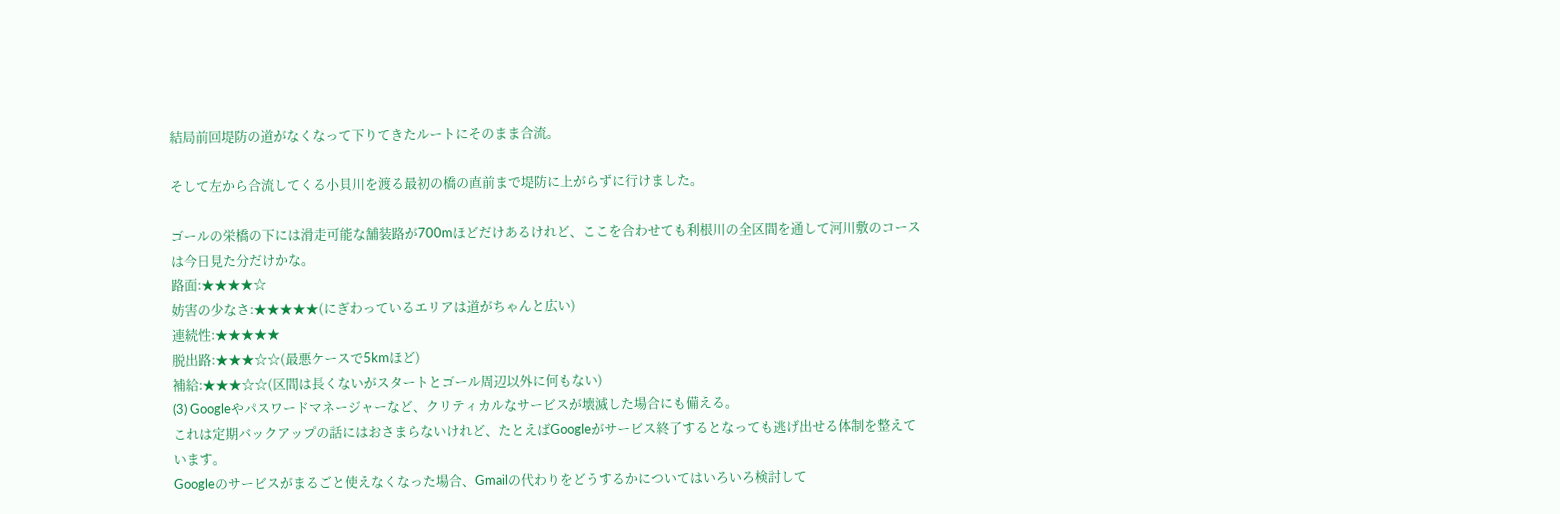結局前回堤防の道がなくなって下りてきたルートにそのまま合流。

そして左から合流してくる小貝川を渡る最初の橋の直前まで堤防に上がらずに行けました。

ゴールの栄橋の下には滑走可能な舗装路が700mほどだけあるけれど、ここを合わせても利根川の全区間を通して河川敷のコースは今日見た分だけかな。
路面:★★★★☆
妨害の少なさ:★★★★★(にぎわっているエリアは道がちゃんと広い)
連続性:★★★★★
脱出路:★★★☆☆(最悪ケースで5kmほど)
補給:★★★☆☆(区間は長くないがスタートとゴール周辺以外に何もない)
(3) Googleやパスワードマネージャーなど、クリティカルなサービスが壊滅した場合にも備える。
これは定期バックアップの話にはおさまらないけれど、たとえばGoogleがサービス終了するとなっても逃げ出せる体制を整えています。
Googleのサービスがまるごと使えなくなった場合、Gmailの代わりをどうするかについてはいろいろ検討して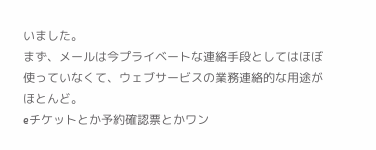いました。
まず、メールは今プライベートな連絡手段としてはほぼ使っていなくて、ウェブサービスの業務連絡的な用途がほとんど。
eチケットとか予約確認票とかワン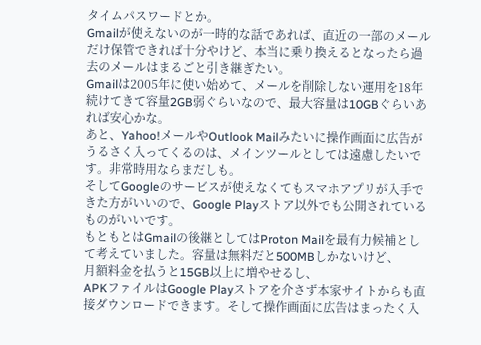タイムパスワードとか。
Gmailが使えないのが一時的な話であれば、直近の一部のメールだけ保管できれば十分やけど、本当に乗り換えるとなったら過去のメールはまるごと引き継ぎたい。
Gmailは2005年に使い始めて、メールを削除しない運用を18年続けてきて容量2GB弱ぐらいなので、最大容量は10GBぐらいあれば安心かな。
あと、Yahoo!メールやOutlook Mailみたいに操作画面に広告がうるさく入ってくるのは、メインツールとしては遠慮したいです。非常時用ならまだしも。
そしてGoogleのサービスが使えなくてもスマホアプリが入手できた方がいいので、Google Playストア以外でも公開されているものがいいです。
もともとはGmailの後継としてはProton Mailを最有力候補として考えていました。容量は無料だと500MBしかないけど、
月額料金を払うと15GB以上に増やせるし、
APKファイルはGoogle Playストアを介さず本家サイトからも直接ダウンロードできます。そして操作画面に広告はまったく入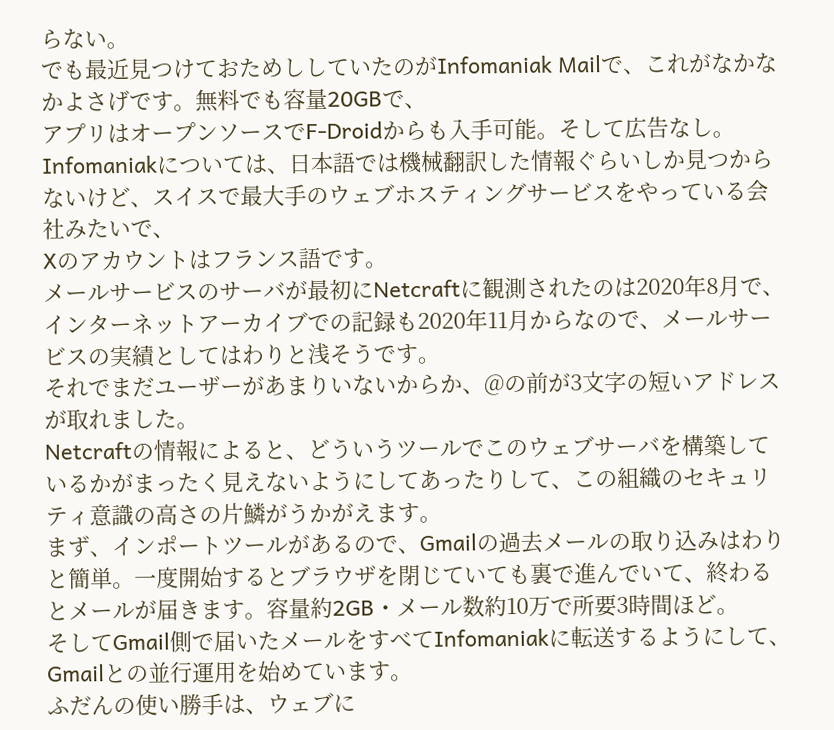らない。
でも最近見つけておためししていたのがInfomaniak Mailで、これがなかなかよさげです。無料でも容量20GBで、
アプリはオープンソースでF-Droidからも入手可能。そして広告なし。
Infomaniakについては、日本語では機械翻訳した情報ぐらいしか見つからないけど、スイスで最大手のウェブホスティングサービスをやっている会社みたいで、
Xのアカウントはフランス語です。
メールサービスのサーバが最初にNetcraftに観測されたのは2020年8月で、インターネットアーカイブでの記録も2020年11月からなので、メールサービスの実績としてはわりと浅そうです。
それでまだユーザーがあまりいないからか、@の前が3文字の短いアドレスが取れました。
Netcraftの情報によると、どういうツールでこのウェブサーバを構築しているかがまったく見えないようにしてあったりして、この組織のセキュリティ意識の高さの片鱗がうかがえます。
まず、インポートツールがあるので、Gmailの過去メールの取り込みはわりと簡単。一度開始するとブラウザを閉じていても裏で進んでいて、終わるとメールが届きます。容量約2GB・メール数約10万で所要3時間ほど。
そしてGmail側で届いたメールをすべてInfomaniakに転送するようにして、Gmailとの並行運用を始めています。
ふだんの使い勝手は、ウェブに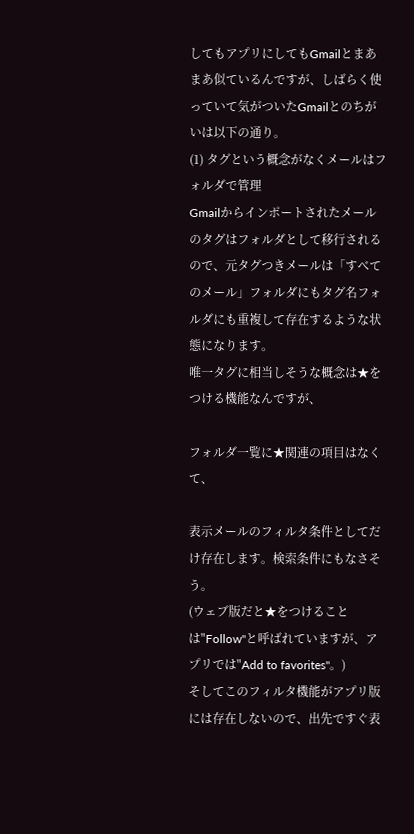してもアプリにしてもGmailとまあまあ似ているんですが、しばらく使っていて気がついたGmailとのちがいは以下の通り。
(1) タグという概念がなくメールはフォルダで管理
Gmailからインポートされたメールのタグはフォルダとして移行されるので、元タグつきメールは「すべてのメール」フォルダにもタグ名フォルダにも重複して存在するような状態になります。
唯一タグに相当しそうな概念は★をつける機能なんですが、

フォルダ一覧に★関連の項目はなくて、

表示メールのフィルタ条件としてだけ存在します。検索条件にもなさそう。
(ウェブ版だと★をつけることは"Follow"と呼ばれていますが、アプリでは"Add to favorites"。)
そしてこのフィルタ機能がアプリ版には存在しないので、出先ですぐ表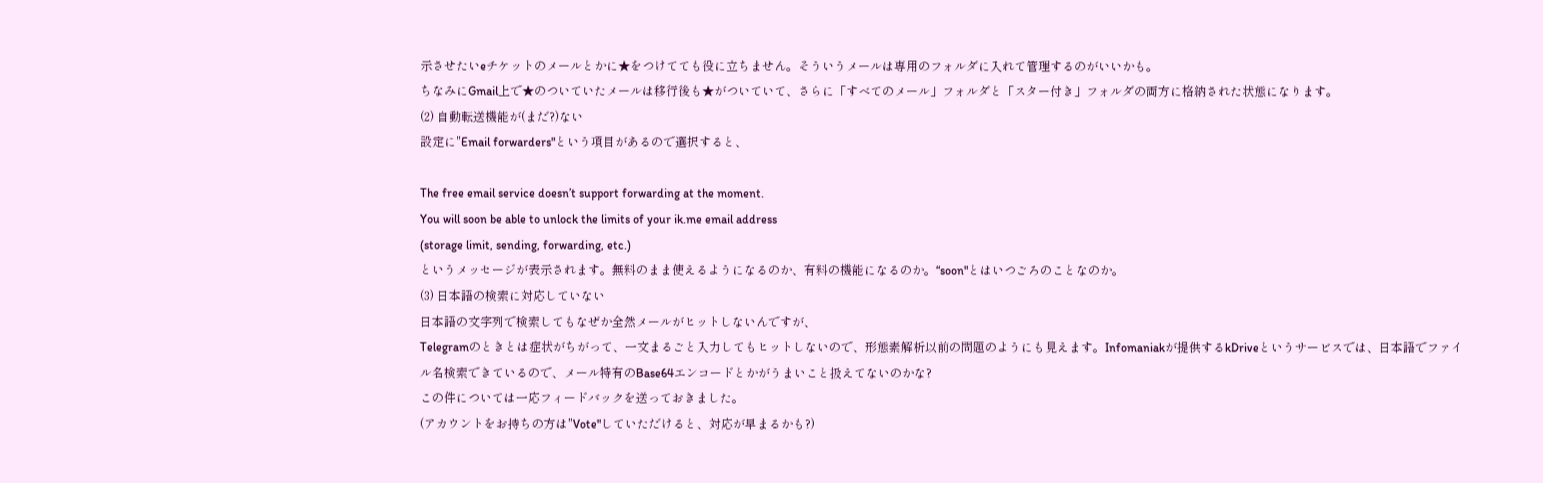示させたいeチケットのメールとかに★をつけてても役に立ちません。そういうメールは専用のフォルダに入れて管理するのがいいかも。
ちなみにGmail上で★のついていたメールは移行後も★がついていて、さらに「すべてのメール」フォルダと「スター付き」フォルダの両方に格納された状態になります。
(2) 自動転送機能が(まだ?)ない
設定に"Email forwarders"という項目があるので選択すると、

The free email service doesn’t support forwarding at the moment.
You will soon be able to unlock the limits of your ik.me email address
(storage limit, sending, forwarding, etc.)
というメッセージが表示されます。無料のまま使えるようになるのか、有料の機能になるのか。“soon"とはいつごろのことなのか。
(3) 日本語の検索に対応していない
日本語の文字列で検索してもなぜか全然メールがヒットしないんですが、
Telegramのときとは症状がちがって、一文まるごと入力してもヒットしないので、形態素解析以前の問題のようにも見えます。Infomaniakが提供するkDriveというサービスでは、日本語でファイル名検索できているので、メール特有のBase64エンコードとかがうまいこと扱えてないのかな?
この件については一応フィードバックを送っておきました。
(アカウントをお持ちの方は"Vote"していただけると、対応が早まるかも?)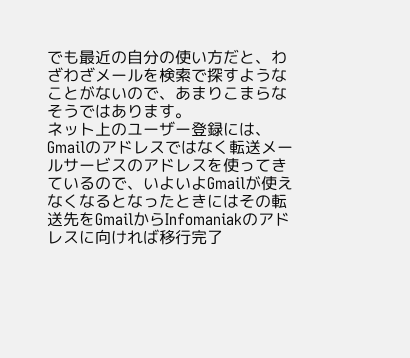でも最近の自分の使い方だと、わざわざメールを検索で探すようなことがないので、あまりこまらなそうではあります。
ネット上のユーザー登録には、Gmailのアドレスではなく転送メールサービスのアドレスを使ってきているので、いよいよGmailが使えなくなるとなったときにはその転送先をGmailからInfomaniakのアドレスに向ければ移行完了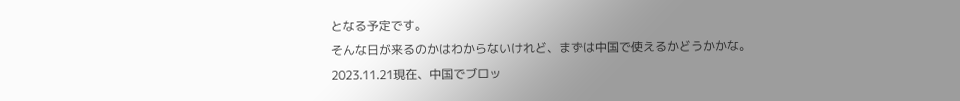となる予定です。
そんな日が来るのかはわからないけれど、まずは中国で使えるかどうかかな。
2023.11.21現在、中国でブロッ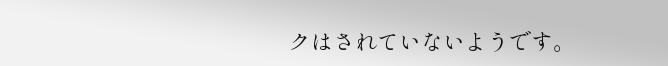クはされていないようです。